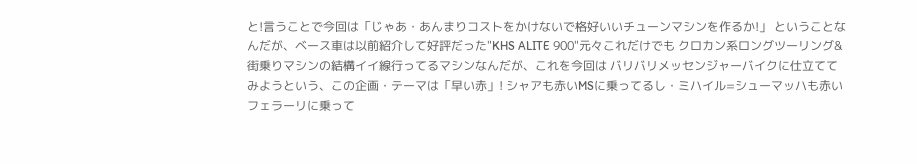と!言うことで今回は「じゃあ・あんまりコストをかけないで格好いいチューンマシンを作るか!」 ということなんだが、ベース車は以前紹介して好評だった"KHS ALITE 900"元々これだけでも クロカン系ロングツーリング&街乗りマシンの結構イイ線行ってるマシンなんだが、これを今回は バリバリメッセンジャーバイクに仕立ててみようという、この企画・テーマは「早い赤」! シャアも赤いMSに乗ってるし・ミハイル=シューマッハも赤いフェラーリに乗って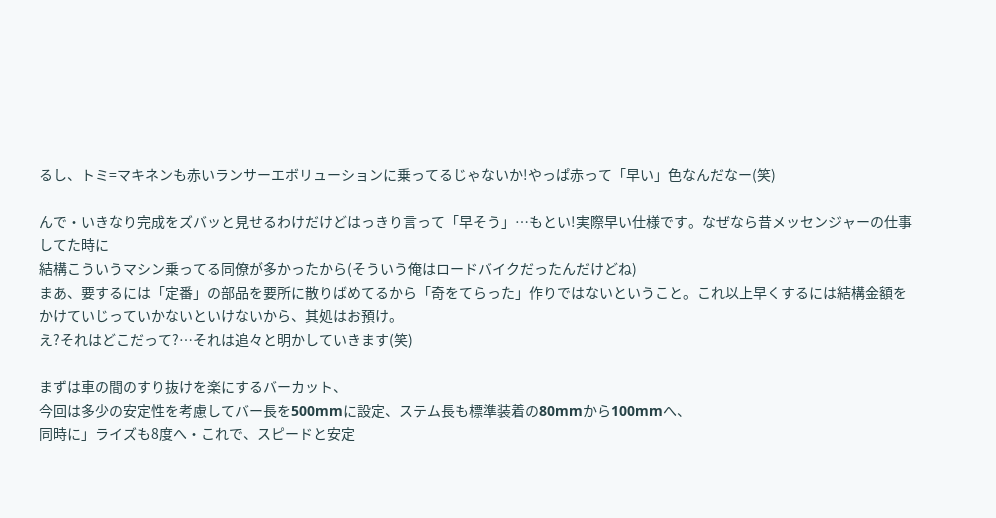るし、トミ=マキネンも赤いランサーエボリューションに乗ってるじゃないか!やっぱ赤って「早い」色なんだなー(笑)

んで・いきなり完成をズバッと見せるわけだけどはっきり言って「早そう」…もとい!実際早い仕様です。なぜなら昔メッセンジャーの仕事してた時に
結構こういうマシン乗ってる同僚が多かったから(そういう俺はロードバイクだったんだけどね)
まあ、要するには「定番」の部品を要所に散りばめてるから「奇をてらった」作りではないということ。これ以上早くするには結構金額をかけていじっていかないといけないから、其処はお預け。
え?それはどこだって?…それは追々と明かしていきます(笑)

まずは車の間のすり抜けを楽にするバーカット、
今回は多少の安定性を考慮してバー長を500mmに設定、ステム長も標準装着の80mmから100mmへ、
同時に」ライズも8度へ・これで、スピードと安定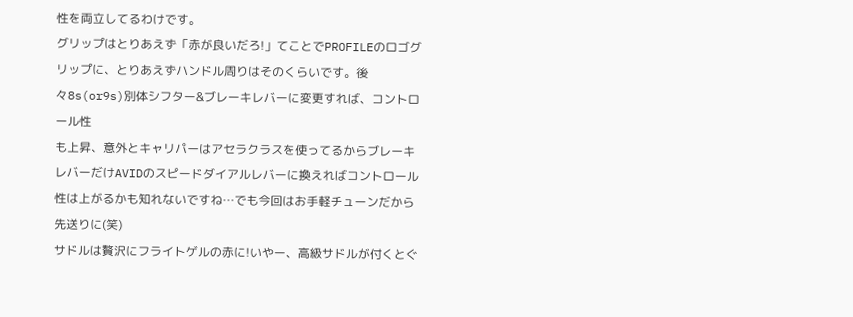性を両立してるわけです。
グリップはとりあえず「赤が良いだろ!」てことでPROFILEのロゴグリップに、とりあえずハンドル周りはそのくらいです。後々8s(or9s)別体シフター&ブレーキレバーに変更すれば、コントロール性
も上昇、意外とキャリパーはアセラクラスを使ってるからブレーキレバーだけAVIDのスピードダイアルレバーに換えればコントロール性は上がるかも知れないですね…でも今回はお手軽チューンだから
先送りに(笑)
サドルは贅沢にフライトゲルの赤に!いやー、高級サドルが付くとぐ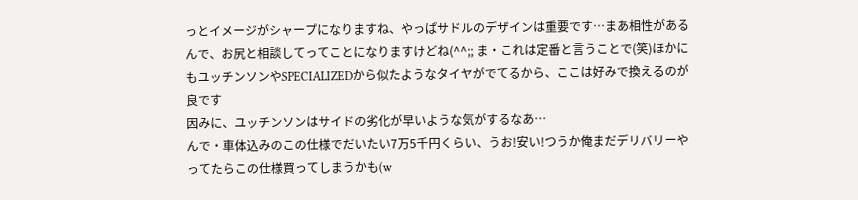っとイメージがシャープになりますね、やっぱサドルのデザインは重要です…まあ相性があるんで、お尻と相談してってことになりますけどね(^^;; ま・これは定番と言うことで(笑)ほかにもユッチンソンやSPECIALIZEDから似たようなタイヤがでてるから、ここは好みで換えるのが良です
因みに、ユッチンソンはサイドの劣化が早いような気がするなあ…
んで・車体込みのこの仕様でだいたい7万5千円くらい、うお!安い!つうか俺まだデリバリーやってたらこの仕様買ってしまうかも(w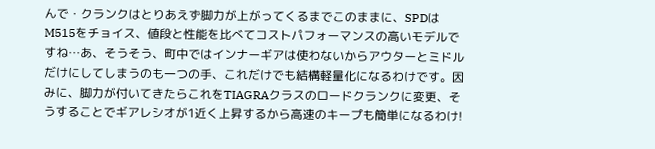んで・クランクはとりあえず脚力が上がってくるまでこのままに、SPDはM515をチョイス、値段と性能を比べてコストパフォーマンスの高いモデルですね…あ、そうそう、町中ではインナーギアは使わないからアウターとミドルだけにしてしまうのも一つの手、これだけでも結構軽量化になるわけです。因みに、脚力が付いてきたらこれをTIAGRAクラスのロードクランクに変更、そうすることでギアレシオが1近く上昇するから高速のキープも簡単になるわけ!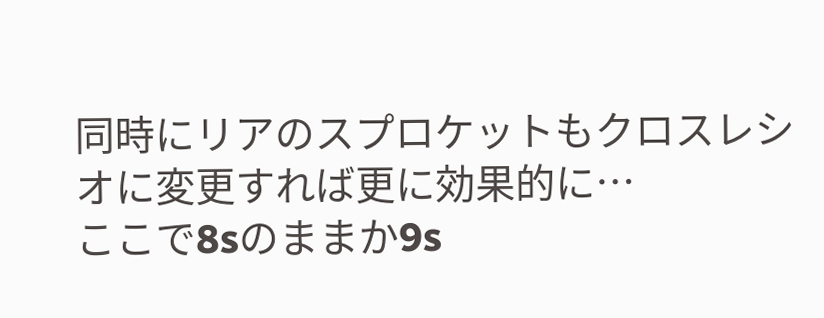同時にリアのスプロケットもクロスレシオに変更すれば更に効果的に…
ここで8sのままか9s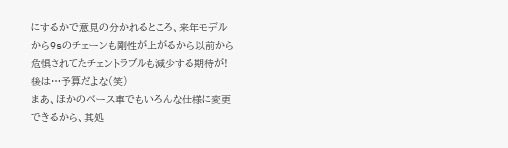にするかで意見の分かれるところ、来年モデルから9sのチェーンも剛性が上がるから以前から危惧されてたチェントラブルも減少する期待が!後は…予算だよな(笑)
まあ、ほかのベース車でもいろんな仕様に変更できるから、其処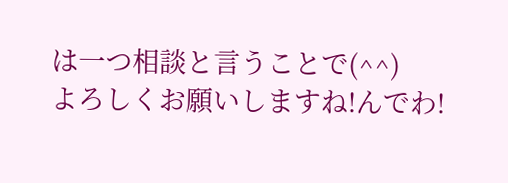は一つ相談と言うことで(^^)
よろしくお願いしますね!んでわ!